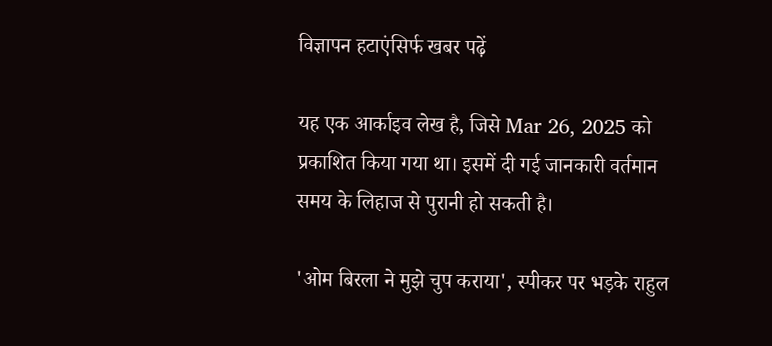विज्ञापन हटाएंसिर्फ खबर पढ़ें

यह एक आर्काइव लेख है, जिसे Mar 26, 2025 को प्रकाशित किया गया था। इसमें दी गई जानकारी वर्तमान समय के लिहाज से पुरानी हो सकती है।

'ओम बिरला ने मुझे चुप कराया', स्पीकर पर भड़के राहुल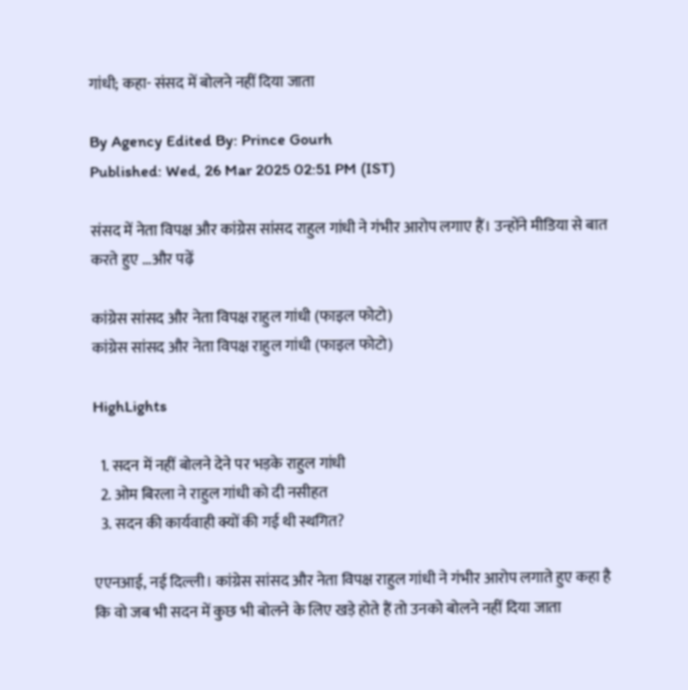गांधी; कहा- संसद में बोलने नहीं दिया जाता

By Agency Edited By: Prince Gourh
Published: Wed, 26 Mar 2025 02:51 PM (IST)

संसद में नेता विपक्ष और कांग्रेस सांसद राहुल गांधी ने गंभीर आरोप लगाए हैं। उन्होंने मीडिया से बात करते हुए ...और पढ़ें

कांग्रेस सांसद और नेता विपक्ष राहुल गांधी (फाइल फोटो)
कांग्रेस सांसद और नेता विपक्ष राहुल गांधी (फाइल फोटो)

HighLights

  1. सदन में नहीं बोलने देने पर भड़के राहुल गांधी
  2. ओम बिरला ने राहुल गांधी को दी नसीहत
  3. सदन की कार्यवाही क्यों की गई थी स्थगित?

एएनआई, नई दिल्ली। कांग्रेस सांसद और नेता विपक्ष राहुल गांधी ने गंभीर आरोप लगाते हुए कहा है कि वो जब भी सदन में कुछ भी बोलने के लिए खड़े होते हैं तो उनको बोलने नहीं दिया जाता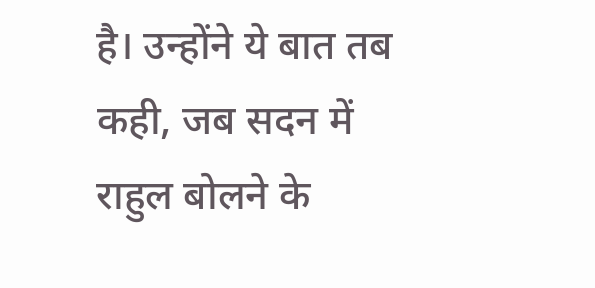है। उन्होंने ये बात तब कही, जब सदन में राहुल बोलने के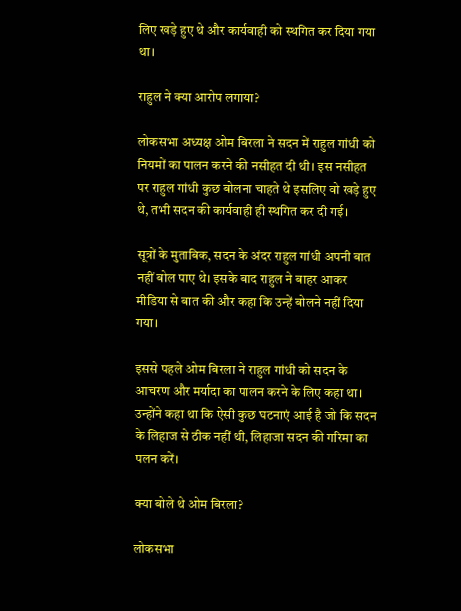लिए खड़े हुए थे और कार्यवाही को स्थगित कर दिया गया था।

राहुल ने क्या आरोप लगाया?

लोकसभा अध्यक्ष ओम बिरला ने सदन में राहुल गांधी को नियमों का पालन करने की नसीहत दी थी। इस नसीहत पर राहुल गांधी कुछ बोलना चाहते थे इसलिए वो खड़े हुए थे, तभी सदन की कार्यवाही ही स्थगित कर दी गई।

सूत्रों के मुताबिक, सदन के अंदर राहुल गांधी अपनी बात नहीं बोल पाए थे। इसके बाद राहुल ने बाहर आकर मीडिया से बात की और कहा कि उन्हें बोलने नहीं दिया गया।

इससे पहले ओम बिरला ने राहुल गांधी को सदन के आचरण और मर्यादा का पालन करने के लिए कहा था। उन्होंने कहा था कि ऐसी कुछ घटनाएं आई है जो कि सदन के लिहाज से ठीक नहीं थी, लिहाजा सदन की गरिमा का पलन करें।

क्या बोले थे ओम बिरला?

लोकसभा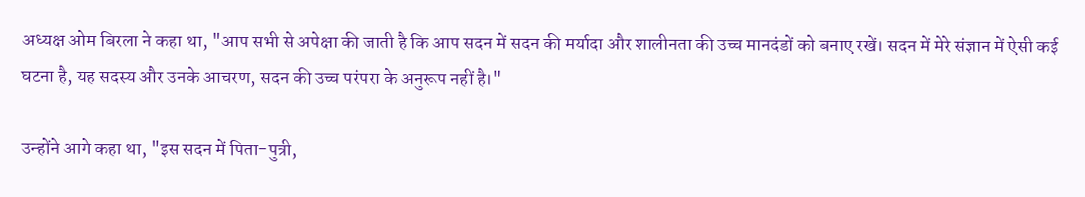अध्यक्ष ओम बिरला ने कहा था, "आप सभी से अपेक्षा की जाती है कि आप सदन में सदन की मर्यादा और शालीनता की उच्च मानदंडों को बनाए रखें। सदन में मेरे संज्ञान में ऐसी कई घटना है, यह सदस्य और उनके आचरण, सदन की उच्च परंपरा के अनुरूप नहीं है।"

उन्होंने आगे कहा था, "इस सदन में पिता-पुत्री,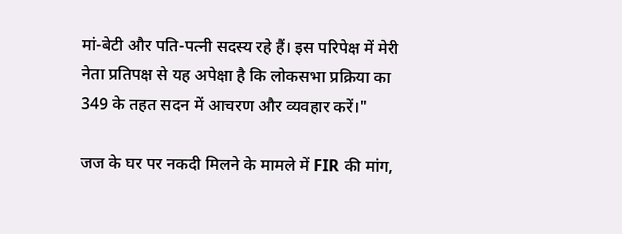मां-बेटी और पति-पत्नी सदस्य रहे हैं। इस परिपेक्ष में मेरी नेता प्रतिपक्ष से यह अपेक्षा है कि लोकसभा प्रक्रिया का 349 के तहत सदन में आचरण और व्यवहार करें।"

जज के घर पर नकदी मिलने के मामले में FIR की मांग,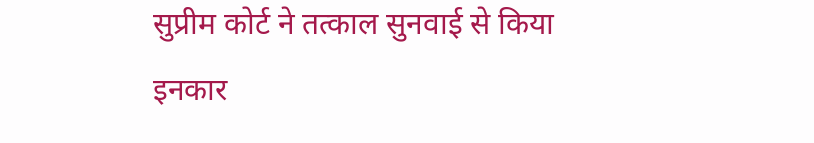सुप्रीम कोर्ट ने तत्काल सुनवाई से किया इनकार